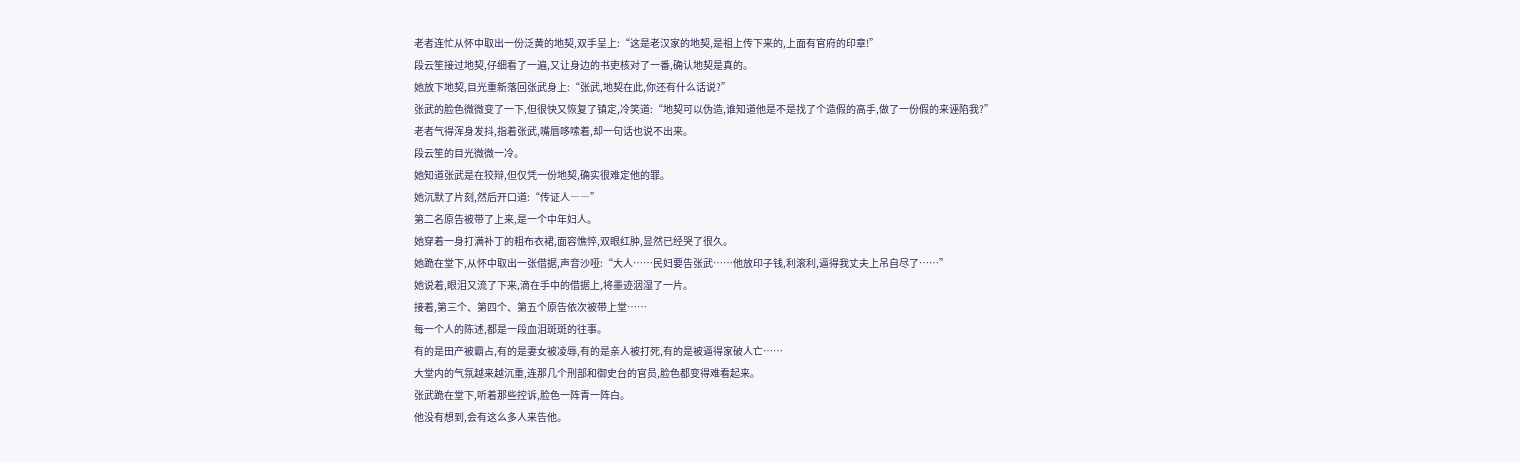老者连忙从怀中取出一份泛黄的地契,双手呈上:“这是老汉家的地契,是祖上传下来的,上面有官府的印章!”
段云笙接过地契,仔细看了一遍,又让身边的书吏核对了一番,确认地契是真的。
她放下地契,目光重新落回张武身上:“张武,地契在此,你还有什么话说?”
张武的脸色微微变了一下,但很快又恢复了镇定,冷笑道:“地契可以伪造,谁知道他是不是找了个造假的高手,做了一份假的来诬陷我?”
老者气得浑身发抖,指着张武,嘴唇哆嗦着,却一句话也说不出来。
段云笙的目光微微一冷。
她知道张武是在狡辩,但仅凭一份地契,确实很难定他的罪。
她沉默了片刻,然后开口道:“传证人――”
第二名原告被带了上来,是一个中年妇人。
她穿着一身打满补丁的粗布衣裙,面容憔悴,双眼红肿,显然已经哭了很久。
她跪在堂下,从怀中取出一张借据,声音沙哑:“大人……民妇要告张武……他放印子钱,利滚利,逼得我丈夫上吊自尽了……”
她说着,眼泪又流了下来,滴在手中的借据上,将墨迹洇湿了一片。
接着,第三个、第四个、第五个原告依次被带上堂……
每一个人的陈述,都是一段血泪斑斑的往事。
有的是田产被霸占,有的是妻女被凌辱,有的是亲人被打死,有的是被逼得家破人亡……
大堂内的气氛越来越沉重,连那几个刑部和御史台的官员,脸色都变得难看起来。
张武跪在堂下,听着那些控诉,脸色一阵青一阵白。
他没有想到,会有这么多人来告他。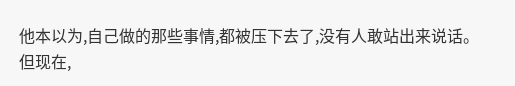他本以为,自己做的那些事情,都被压下去了,没有人敢站出来说话。
但现在,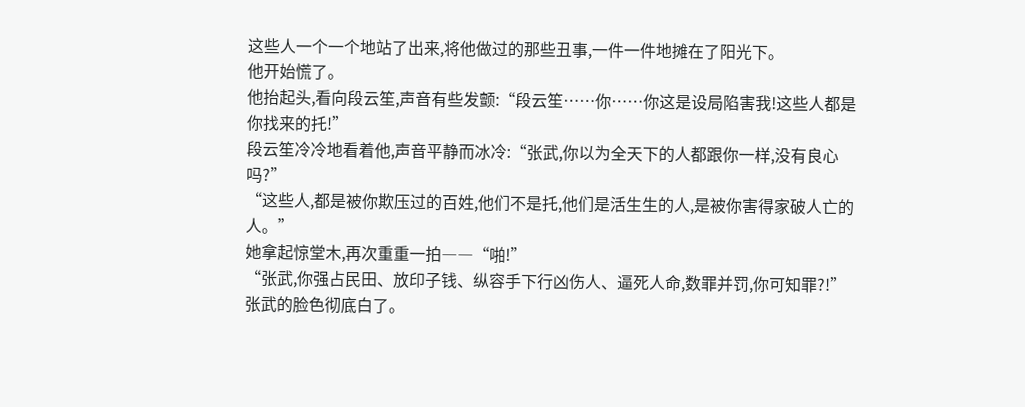这些人一个一个地站了出来,将他做过的那些丑事,一件一件地摊在了阳光下。
他开始慌了。
他抬起头,看向段云笙,声音有些发颤:“段云笙……你……你这是设局陷害我!这些人都是你找来的托!”
段云笙冷冷地看着他,声音平静而冰冷:“张武,你以为全天下的人都跟你一样,没有良心吗?”
“这些人,都是被你欺压过的百姓,他们不是托,他们是活生生的人,是被你害得家破人亡的人。”
她拿起惊堂木,再次重重一拍――“啪!”
“张武,你强占民田、放印子钱、纵容手下行凶伤人、逼死人命,数罪并罚,你可知罪?!”
张武的脸色彻底白了。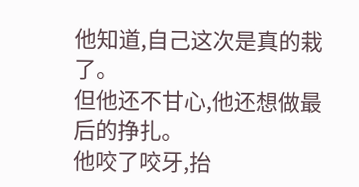他知道,自己这次是真的栽了。
但他还不甘心,他还想做最后的挣扎。
他咬了咬牙,抬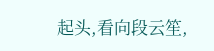起头,看向段云笙,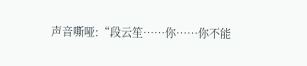声音嘶哑:“段云笙……你……你不能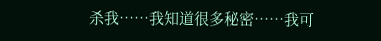杀我……我知道很多秘密……我可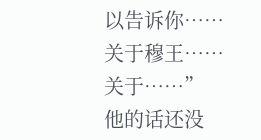以告诉你……关于穆王……关于……”
他的话还没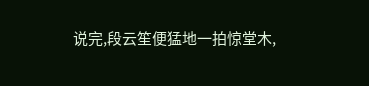说完,段云笙便猛地一拍惊堂木,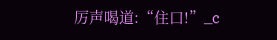厉声喝道:“住口!”_c